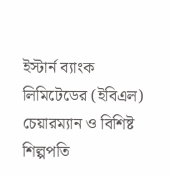ইস্টার্ন ব্যাংক লিমিটেডের (ইবিএল) চেয়ারম্যান ও বিশিষ্ট শিল্পপতি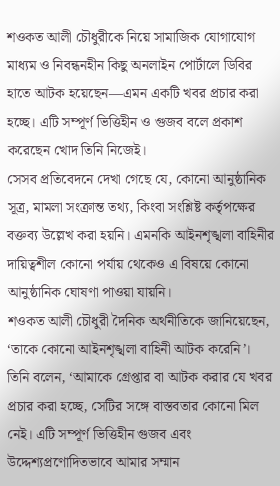শওকত আলী চৌধুরীকে নিয়ে সামাজিক যোগাযোগ মাধ্যম ও নিবন্ধনহীন কিছু অনলাইন পোর্টালে ডিবির হাতে আটক হয়েছেন—এমন একটি খবর প্রচার করা হচ্ছে। এটি সম্পূর্ণ ভিত্তিহীন ও গুজব বলে প্রকাশ করেছেন খোদ তিনি নিজেই।
সেসব প্রতিবেদনে দেখা গেছে যে, কোনো আনুষ্ঠানিক সূত্র, মামলা সংক্রান্ত তথ্য, কিংবা সংশ্লিষ্ট কর্তৃপক্ষের বক্তব্য উল্লেখ করা হয়নি। এমনকি আইনশৃঙ্খলা বাহিনীর দায়িত্বশীল কোনো পর্যায় থেকেও এ বিষয়ে কোনো আনুষ্ঠানিক ঘোষণা পাওয়া যায়নি।
শওকত আলী চৌধুরী দৈনিক অর্থনীতিকে জানিয়েছেন, ‘তাকে কোনো আইনশৃঙ্খলা বাহিনী আটক করেনি’।
তিনি বলেন, ‘আমাকে গ্রেপ্তার বা আটক করার যে খবর প্রচার করা হচ্ছে, সেটির সঙ্গে বাস্তবতার কোনো মিল নেই। এটি সম্পূর্ণ ভিত্তিহীন গুজব এবং উদ্দেশ্যপ্রণোদিতভাবে আমার সম্মান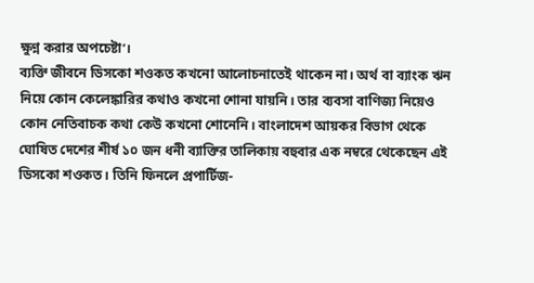ক্ষুণ্ন করার অপচেষ্টা’।
ব্যক্তি জীবনে ডিসকো শওকত কখনো আলোচনাতেই থাকেন না। অর্থ বা ব্যাংক ঋন নিয়ে কোন কেলেঙ্কারির কথাও কখনো শোনা যায়নি। তার ব্যবসা বাণিজ্য নিয়েও কোন নেতিবাচক কথা কেউ কখনো শোনেনি। বাংলাদেশ আয়কর বিভাগ থেকে ঘোষিত দেশের শীর্ষ ১০ জন ধনী ব্যাক্তির তালিকায় বহুবার এক নম্বরে থেকেছেন এই ডিসকো শওকত। তিনি ফিনলে প্রপার্টিজ-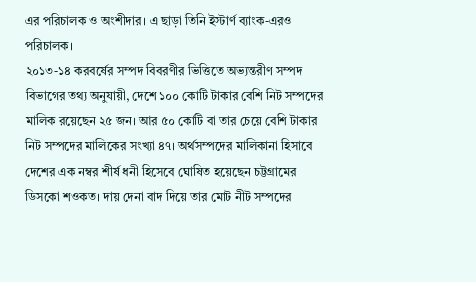এর পরিচালক ও অংশীদার। এ ছাড়া তিনি ইস্টার্ণ ব্যাংক-এরও পরিচালক।
২০১৩-১৪ করবর্ষের সম্পদ বিবরণীর ভিত্তিতে অভ্যন্তরীণ সম্পদ বিভাগের তথ্য অনুযায়ী, দেশে ১০০ কোটি টাকার বেশি নিট সম্পদের মালিক রয়েছেন ২৫ জন। আর ৫০ কোটি বা তার চেয়ে বেশি টাকার নিট সম্পদের মালিকের সংখ্যা ৪৭। অর্থসম্পদের মালিকানা হিসাবে দেশের এক নম্বর শীর্ষ ধনী হিসেবে ঘোষিত হয়েছেন চট্টগ্রামের ডিসকো শওকত। দায় দেনা বাদ দিয়ে তার মোট নীট সম্পদের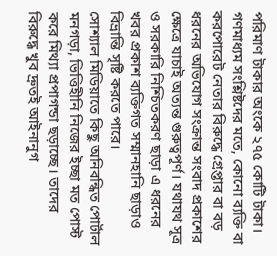পরিমাণ টাকার অংকে ২৭৫ কোটি টাকা।
গণমাধ্যম সংশ্লিষ্টদের মতে, কোনো ব্যক্তি বা করপোরেট নেতার বিরুদ্ধে গ্রেপ্তার বা বড় ধরনের অভিযোগ সংক্রান্ত সংবাদ প্রকাশের ক্ষেত্রে যাচাই অত্যন্ত গুরুত্বপূর্ণ। যথাযথ সূত্র ও সরকারি নিশ্চিতকরণ ছাড়া এ ধরনের খবর প্রকাশ ব্যক্তিগত সম্মানহানি ছাড়াও বিভ্রান্তি সৃষ্টি করতে পারে।
সোশ্যাল মিডিয়াতে কিছু অনিবন্ধিত পোর্টাল মনগড়া, ভিত্তিহীনি নিজের ইচ্ছা মত পোস্ট করে মিথ্যা প্রপাগন্ডা ছড়াচ্ছে। তাদের বিরুদ্ধে খুব দ্রুতই আইনানুগ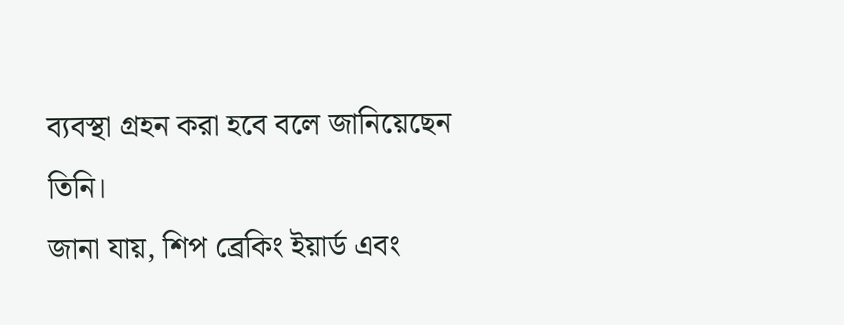ব্যবস্থা গ্রহন করা হবে বলে জানিয়েছেন তিনি।
জানা যায়, শিপ ব্রেকিং ইয়ার্ড এবং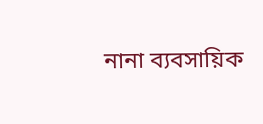নানা ব্যবসায়িক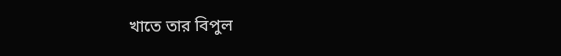খাতে তার বিপুল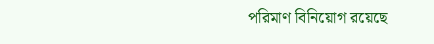পরিমাণ বিনিয়োগ রয়েছে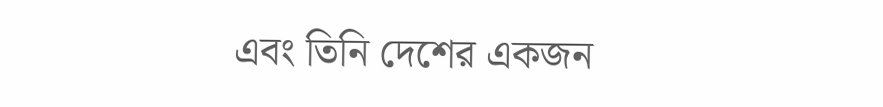এবং তিনি দেশের একজন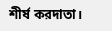শীর্ষ করদাতা।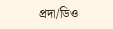প্রদা/ডিও